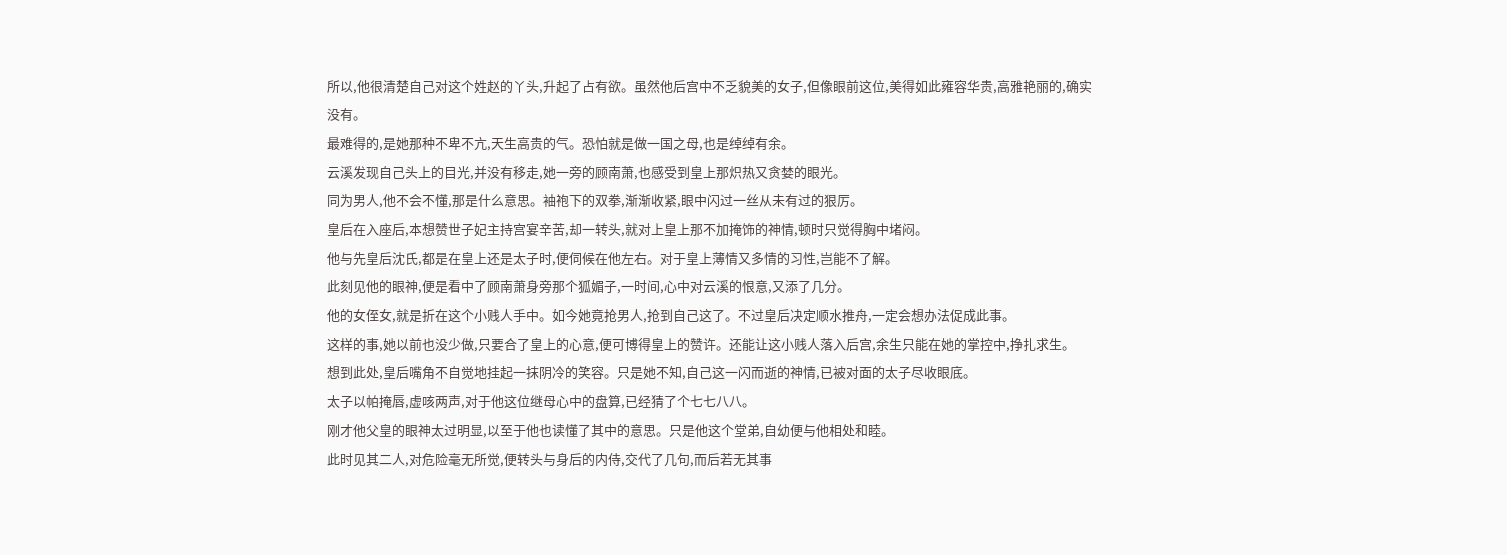所以,他很清楚自己对这个姓赵的丫头,升起了占有欲。虽然他后宫中不乏貌美的女子,但像眼前这位,美得如此雍容华贵,高雅艳丽的,确实没有。
最难得的,是她那种不卑不亢,天生高贵的气。恐怕就是做一国之母,也是绰绰有余。
云溪发现自己头上的目光,并没有移走,她一旁的顾南萧,也感受到皇上那炽热又贪婪的眼光。
同为男人,他不会不懂,那是什么意思。袖袍下的双拳,渐渐收紧,眼中闪过一丝从未有过的狠厉。
皇后在入座后,本想赞世子妃主持宫宴辛苦,却一转头,就对上皇上那不加掩饰的神情,顿时只觉得胸中堵闷。
他与先皇后沈氏,都是在皇上还是太子时,便伺候在他左右。对于皇上薄情又多情的习性,岂能不了解。
此刻见他的眼神,便是看中了顾南萧身旁那个狐媚子,一时间,心中对云溪的恨意,又添了几分。
他的女侄女,就是折在这个小贱人手中。如今她竟抢男人,抢到自己这了。不过皇后决定顺水推舟,一定会想办法促成此事。
这样的事,她以前也没少做,只要合了皇上的心意,便可博得皇上的赞许。还能让这小贱人落入后宫,余生只能在她的掌控中,挣扎求生。
想到此处,皇后嘴角不自觉地挂起一抹阴冷的笑容。只是她不知,自己这一闪而逝的神情,已被对面的太子尽收眼底。
太子以帕掩唇,虚咳两声,对于他这位继母心中的盘算,已经猜了个七七八八。
刚才他父皇的眼神太过明显,以至于他也读懂了其中的意思。只是他这个堂弟,自幼便与他相处和睦。
此时见其二人,对危险毫无所觉,便转头与身后的内侍,交代了几句,而后若无其事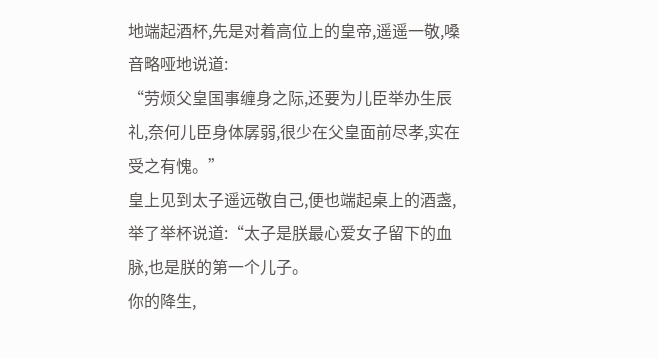地端起酒杯,先是对着高位上的皇帝,遥遥一敬,嗓音略哑地说道:
“劳烦父皇国事缠身之际,还要为儿臣举办生辰礼,奈何儿臣身体孱弱,很少在父皇面前尽孝,实在受之有愧。”
皇上见到太子遥远敬自己,便也端起桌上的酒盏,举了举杯说道:“太子是朕最心爱女子留下的血脉,也是朕的第一个儿子。
你的降生,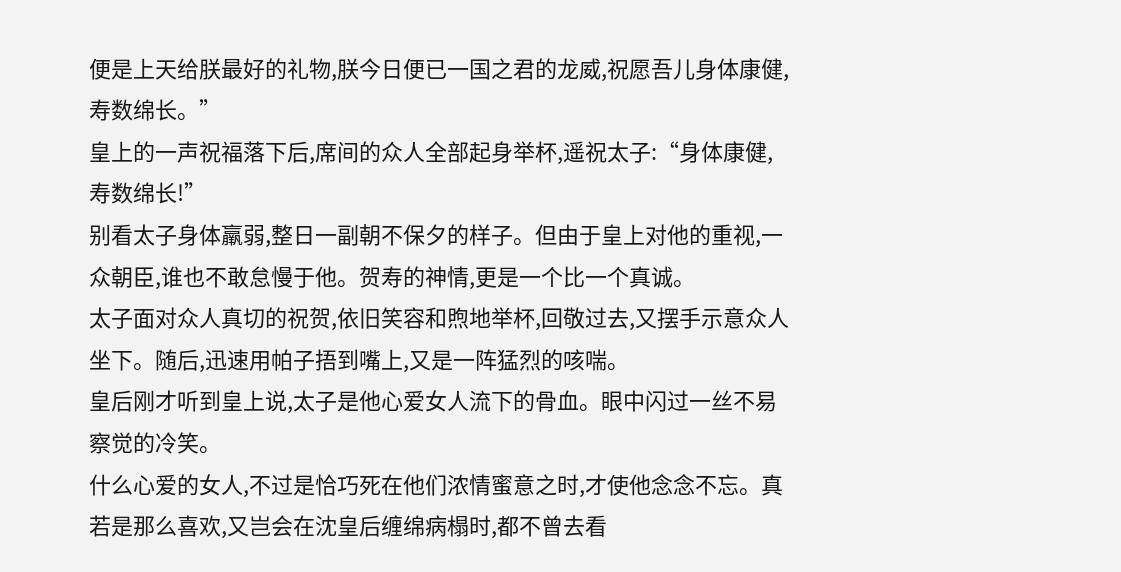便是上天给朕最好的礼物,朕今日便已一国之君的龙威,祝愿吾儿身体康健,寿数绵长。”
皇上的一声祝福落下后,席间的众人全部起身举杯,遥祝太子:“身体康健,寿数绵长!”
别看太子身体羸弱,整日一副朝不保夕的样子。但由于皇上对他的重视,一众朝臣,谁也不敢怠慢于他。贺寿的神情,更是一个比一个真诚。
太子面对众人真切的祝贺,依旧笑容和煦地举杯,回敬过去,又摆手示意众人坐下。随后,迅速用帕子捂到嘴上,又是一阵猛烈的咳喘。
皇后刚才听到皇上说,太子是他心爱女人流下的骨血。眼中闪过一丝不易察觉的冷笑。
什么心爱的女人,不过是恰巧死在他们浓情蜜意之时,才使他念念不忘。真若是那么喜欢,又岂会在沈皇后缠绵病榻时,都不曾去看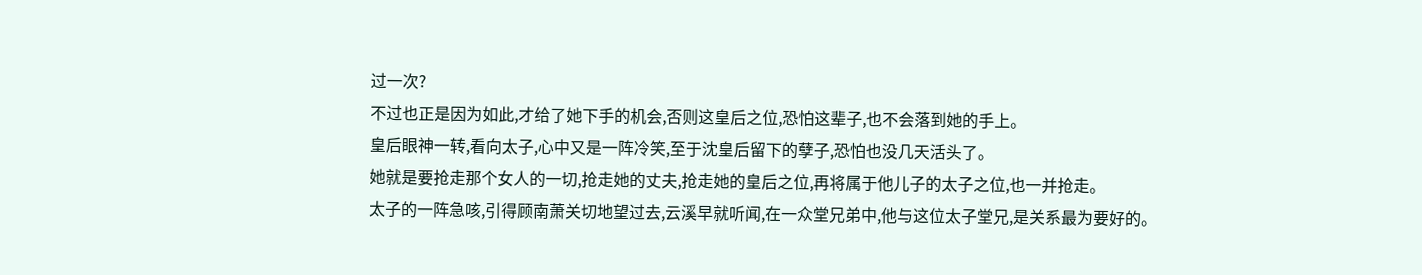过一次?
不过也正是因为如此,才给了她下手的机会,否则这皇后之位,恐怕这辈子,也不会落到她的手上。
皇后眼神一转,看向太子,心中又是一阵冷笑,至于沈皇后留下的孽子,恐怕也没几天活头了。
她就是要抢走那个女人的一切,抢走她的丈夫,抢走她的皇后之位,再将属于他儿子的太子之位,也一并抢走。
太子的一阵急咳,引得顾南萧关切地望过去,云溪早就听闻,在一众堂兄弟中,他与这位太子堂兄,是关系最为要好的。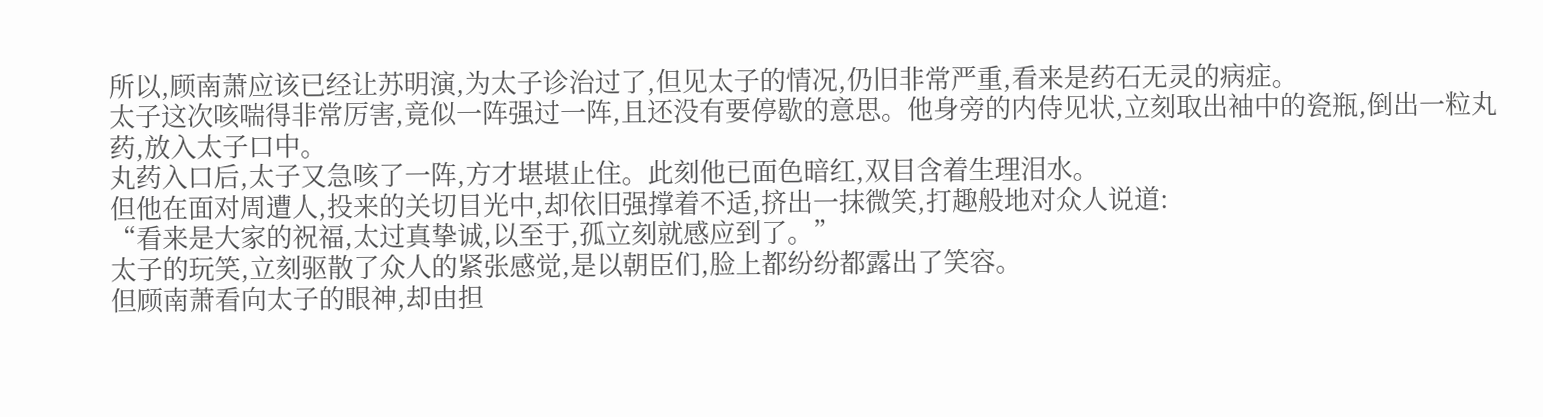所以,顾南萧应该已经让苏明演,为太子诊治过了,但见太子的情况,仍旧非常严重,看来是药石无灵的病症。
太子这次咳喘得非常厉害,竟似一阵强过一阵,且还没有要停歇的意思。他身旁的内侍见状,立刻取出袖中的瓷瓶,倒出一粒丸药,放入太子口中。
丸药入口后,太子又急咳了一阵,方才堪堪止住。此刻他已面色暗红,双目含着生理泪水。
但他在面对周遭人,投来的关切目光中,却依旧强撑着不适,挤出一抹微笑,打趣般地对众人说道:
“看来是大家的祝福,太过真挚诚,以至于,孤立刻就感应到了。”
太子的玩笑,立刻驱散了众人的紧张感觉,是以朝臣们,脸上都纷纷都露出了笑容。
但顾南萧看向太子的眼神,却由担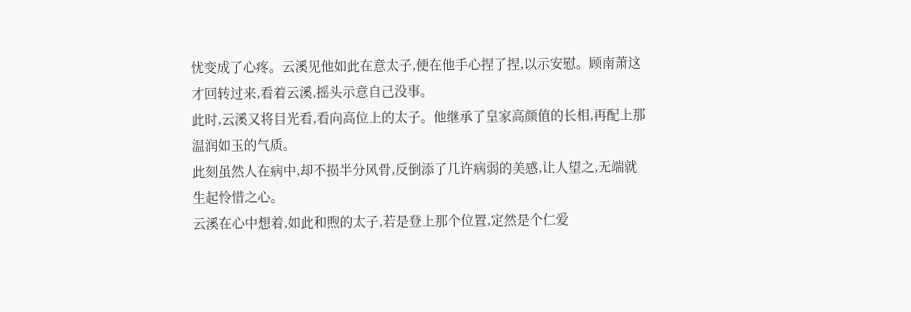忧变成了心疼。云溪见他如此在意太子,便在他手心捏了捏,以示安慰。顾南萧这才回转过来,看着云溪,摇头示意自己没事。
此时,云溪又将目光看,看向高位上的太子。他继承了皇家高颜值的长相,再配上那温润如玉的气质。
此刻虽然人在病中,却不损半分风骨,反倒添了几许病弱的美感,让人望之,无端就生起怜惜之心。
云溪在心中想着,如此和煦的太子,若是登上那个位置,定然是个仁爱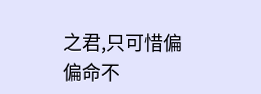之君,只可惜偏偏命不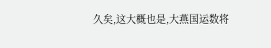久矣,这大概也是,大燕国运数将